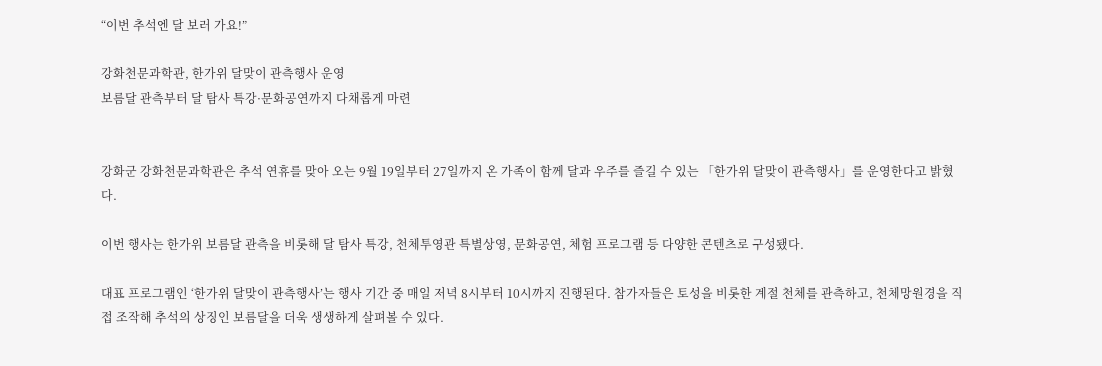“이번 추석엔 달 보러 가요!”

강화천문과학관, 한가위 달맞이 관측행사 운영
보름달 관측부터 달 탐사 특강·문화공연까지 다채롭게 마련


강화군 강화천문과학관은 추석 연휴를 맞아 오는 9월 19일부터 27일까지 온 가족이 함께 달과 우주를 즐길 수 있는 「한가위 달맞이 관측행사」를 운영한다고 밝혔다.

이번 행사는 한가위 보름달 관측을 비롯해 달 탐사 특강, 천체투영관 특별상영, 문화공연, 체험 프로그램 등 다양한 콘텐츠로 구성됐다.

대표 프로그램인 ‘한가위 달맞이 관측행사’는 행사 기간 중 매일 저녁 8시부터 10시까지 진행된다. 참가자들은 토성을 비롯한 계절 천체를 관측하고, 천체망원경을 직접 조작해 추석의 상징인 보름달을 더욱 생생하게 살펴볼 수 있다.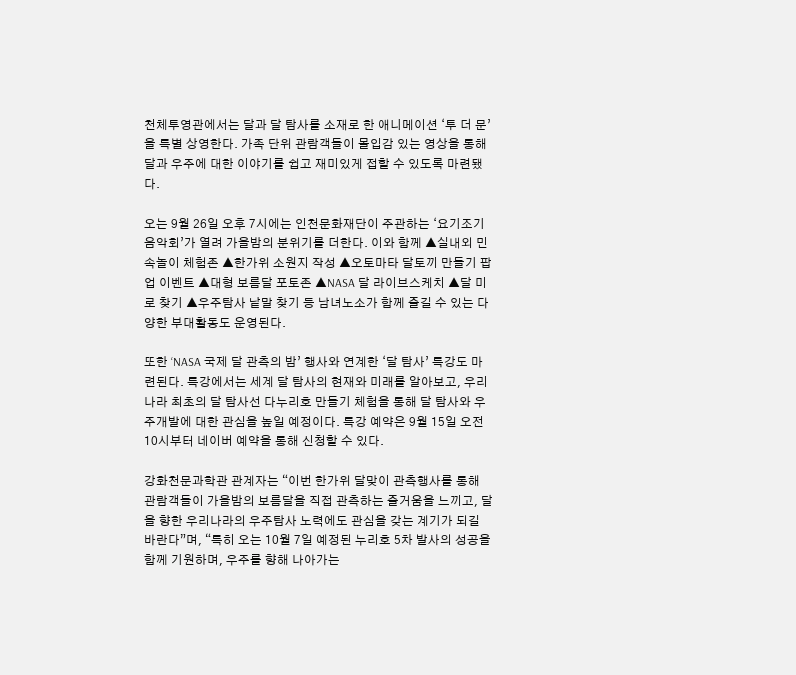천체투영관에서는 달과 달 탐사를 소재로 한 애니메이션 ‘투 더 문’을 특별 상영한다. 가족 단위 관람객들이 몰입감 있는 영상을 통해 달과 우주에 대한 이야기를 쉽고 재미있게 접할 수 있도록 마련됐다.

오는 9월 26일 오후 7시에는 인천문화재단이 주관하는 ‘요기조기 음악회’가 열려 가을밤의 분위기를 더한다. 이와 함께 ▲실내외 민속놀이 체험존 ▲한가위 소원지 작성 ▲오토마타 달토끼 만들기 팝업 이벤트 ▲대형 보름달 포토존 ▲NASA 달 라이브스케치 ▲달 미로 찾기 ▲우주탐사 낱말 찾기 등 남녀노소가 함께 즐길 수 있는 다양한 부대활동도 운영된다.

또한 ‘NASA 국제 달 관측의 밤’ 행사와 연계한 ‘달 탐사’ 특강도 마련된다. 특강에서는 세계 달 탐사의 현재와 미래를 알아보고, 우리나라 최초의 달 탐사선 다누리호 만들기 체험을 통해 달 탐사와 우주개발에 대한 관심을 높일 예정이다. 특강 예약은 9월 15일 오전 10시부터 네이버 예약을 통해 신청할 수 있다.

강화천문과학관 관계자는 “이번 한가위 달맞이 관측행사를 통해 관람객들이 가을밤의 보름달을 직접 관측하는 즐거움을 느끼고, 달을 향한 우리나라의 우주탐사 노력에도 관심을 갖는 계기가 되길 바란다”며, “특히 오는 10월 7일 예정된 누리호 5차 발사의 성공을 함께 기원하며, 우주를 향해 나아가는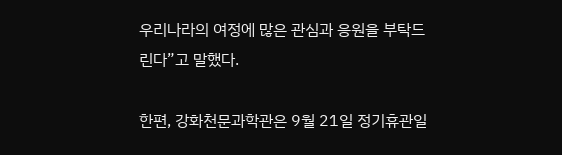우리나라의 여정에 많은 관심과 응원을 부탁드린다”고 말했다.

한편, 강화천문과학관은 9월 21일 정기휴관일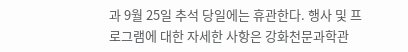과 9월 25일 추석 당일에는 휴관한다. 행사 및 프로그램에 대한 자세한 사항은 강화천문과학관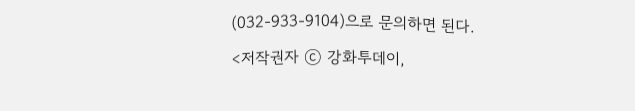(032-933-9104)으로 문의하면 된다.

<저작권자 ⓒ 강화투데이,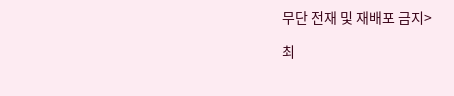무단 전재 및 재배포 금지>

최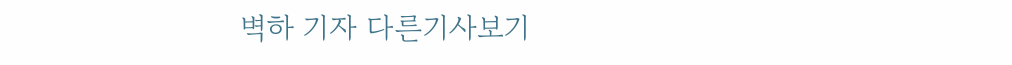벽하 기자 다른기사보기